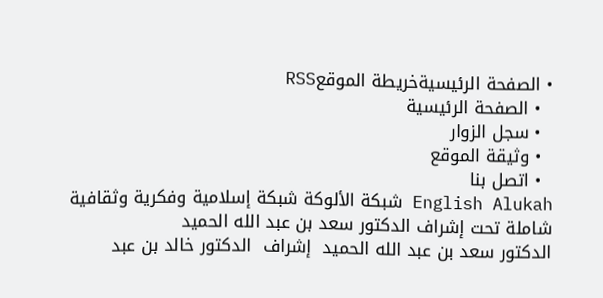• الصفحة الرئيسيةخريطة الموقعRSS
  • الصفحة الرئيسية
  • سجل الزوار
  • وثيقة الموقع
  • اتصل بنا
English Alukah شبكة الألوكة شبكة إسلامية وفكرية وثقافية شاملة تحت إشراف الدكتور سعد بن عبد الله الحميد
الدكتور سعد بن عبد الله الحميد  إشراف  الدكتور خالد بن عبد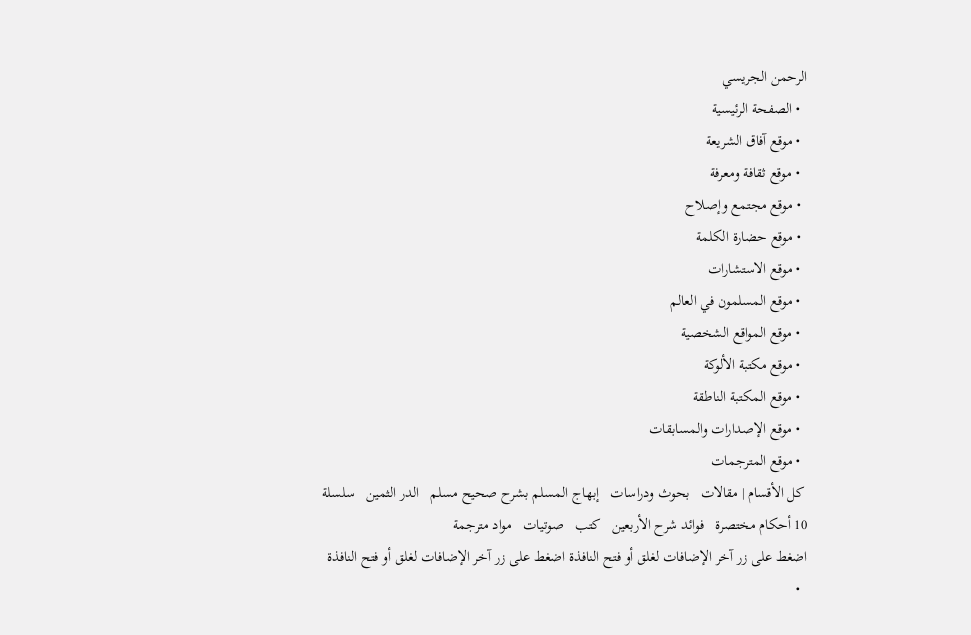الرحمن الجريسي
  • الصفحة الرئيسية
  • موقع آفاق الشريعة
  • موقع ثقافة ومعرفة
  • موقع مجتمع وإصلاح
  • موقع حضارة الكلمة
  • موقع الاستشارات
  • موقع المسلمون في العالم
  • موقع المواقع الشخصية
  • موقع مكتبة الألوكة
  • موقع المكتبة الناطقة
  • موقع الإصدارات والمسابقات
  • موقع المترجمات
 كل الأقسام | مقالات   بحوث ودراسات   إبهاج المسلم بشرح صحيح مسلم   الدر الثمين   سلسلة 10 أحكام مختصرة   فوائد شرح الأربعين   كتب   صوتيات   مواد مترجمة
اضغط على زر آخر الإضافات لغلق أو فتح النافذة اضغط على زر آخر الإضافات لغلق أو فتح النافذة
  •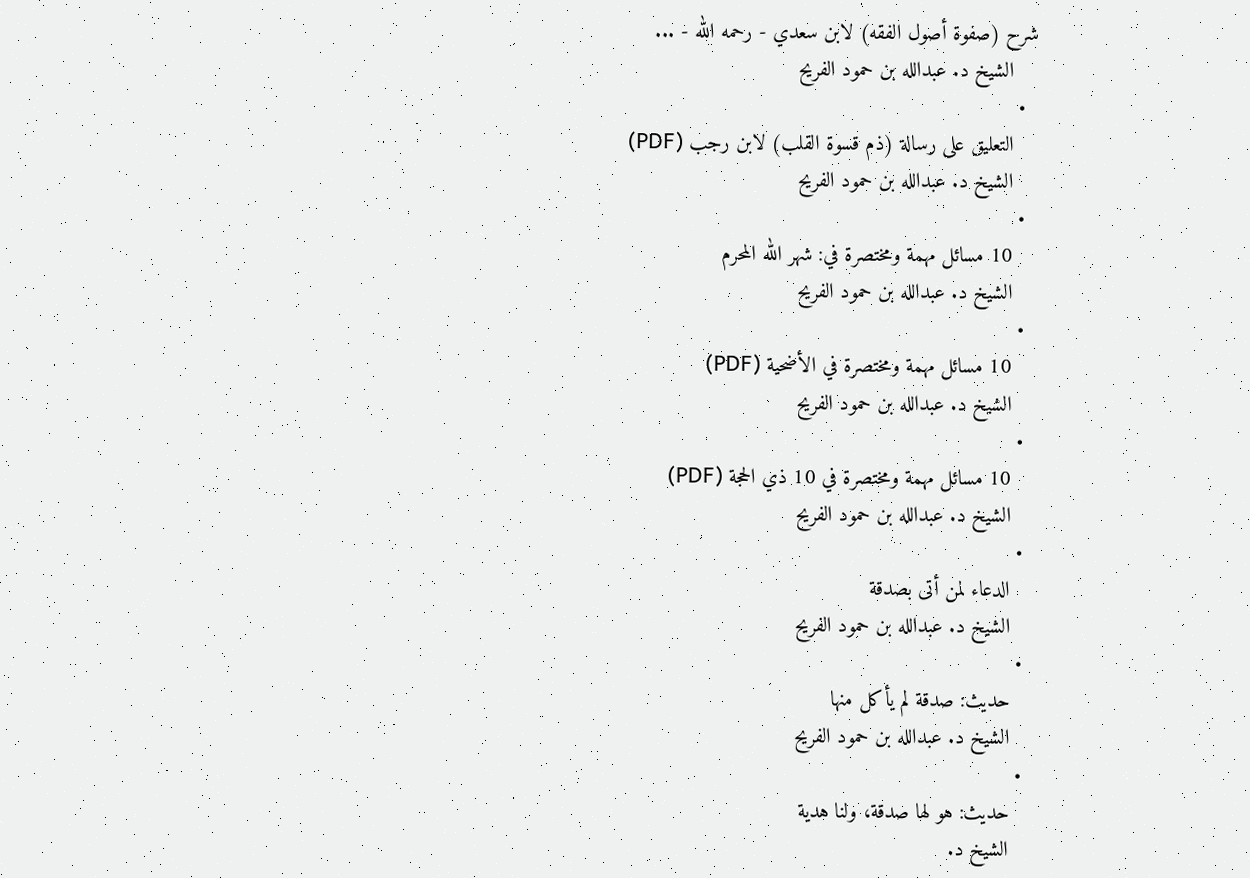شرح (صفوة أصول الفقه) لابن سعدي - رحمه الله - ...
    الشيخ د. عبدالله بن حمود الفريح
  •
    التعليق على رسالة (ذم قسوة القلب) لابن رجب (PDF)
    الشيخ د. عبدالله بن حمود الفريح
  •
    10 مسائل مهمة ومختصرة في: شهر الله المحرم
    الشيخ د. عبدالله بن حمود الفريح
  •
    10 مسائل مهمة ومختصرة في الأضحية (PDF)
    الشيخ د. عبدالله بن حمود الفريح
  •
    10 مسائل مهمة ومختصرة في 10 ذي الحجة (PDF)
    الشيخ د. عبدالله بن حمود الفريح
  •
    الدعاء لمن أتى بصدقة
    الشيخ د. عبدالله بن حمود الفريح
  •
    حديث: صدقة لم يأكل منها
    الشيخ د. عبدالله بن حمود الفريح
  •
    حديث: هو لها صدقة، ولنا هدية
    الشيخ د.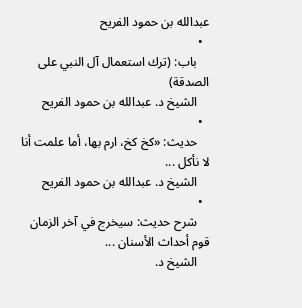عبدالله بن حمود الفريح
  •
    باب: (ترك استعمال آل النبي على الصدقة)
    الشيخ د. عبدالله بن حمود الفريح
  •
    حديث: «كخ كخ، ارم بها، أما علمت أنا لا نأكل ...
    الشيخ د. عبدالله بن حمود الفريح
  •
    شرح حديث: سيخرج في آخر الزمان قوم أحداث الأسنان ...
    الشيخ د.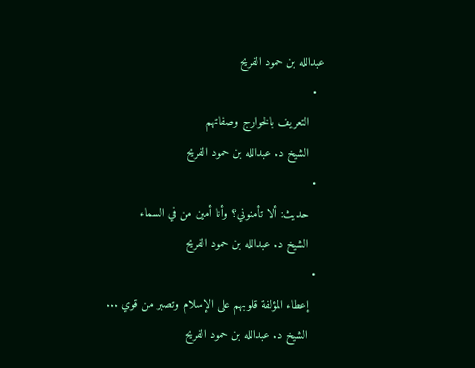عبدالله بن حمود الفريح
  •
    التعريف بالخوارج وصفاتهم
    الشيخ د. عبدالله بن حمود الفريح
  •
    حديث: ألا تأمنوني؟ وأنا أمين من في السماء
    الشيخ د. عبدالله بن حمود الفريح
  •
    إعطاء المؤلفة قلوبهم على الإسلام وتصبر من قوي ...
    الشيخ د. عبدالله بن حمود الفريح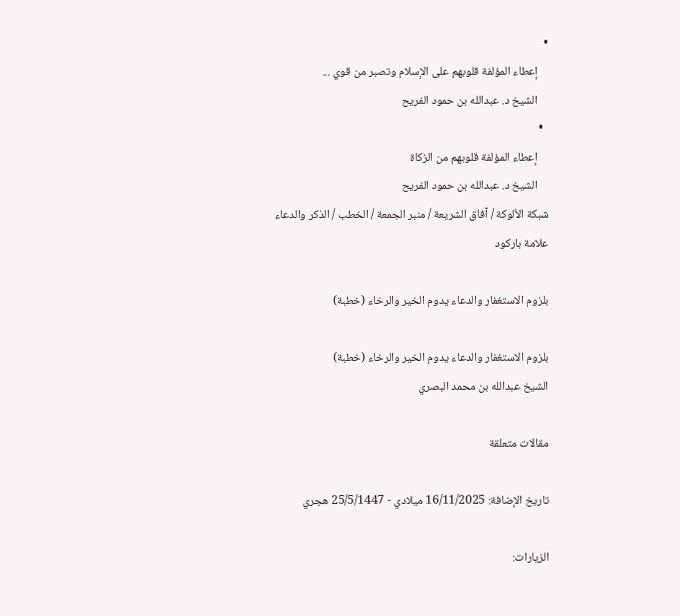•
    إعطاء المؤلفة قلوبهم على الإسلام وتصبر من قوي ...
    الشيخ د. عبدالله بن حمود الفريح
  •
    إعطاء المؤلفة قلوبهم من الزكاة
    الشيخ د. عبدالله بن حمود الفريح
شبكة الألوكة / آفاق الشريعة / منبر الجمعة / الخطب / الذكر والدعاء
علامة باركود

بلزوم الاستغفار والدعاء يدوم الخير والرخاء (خطبة)

بلزوم الاستغفار والدعاء يدوم الخير والرخاء (خطبة)
الشيخ عبدالله بن محمد البصري

مقالات متعلقة

تاريخ الإضافة: 16/11/2025 ميلادي - 25/5/1447 هجري

الزيارات: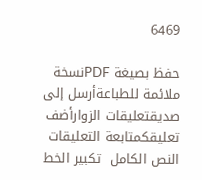6469

حفظ بصيغة PDFنسخة ملائمة للطباعةأرسل إلى صديقتعليقات الزوارأضف تعليقكمتابعة التعليقات
النص الكامل  تكبير الخط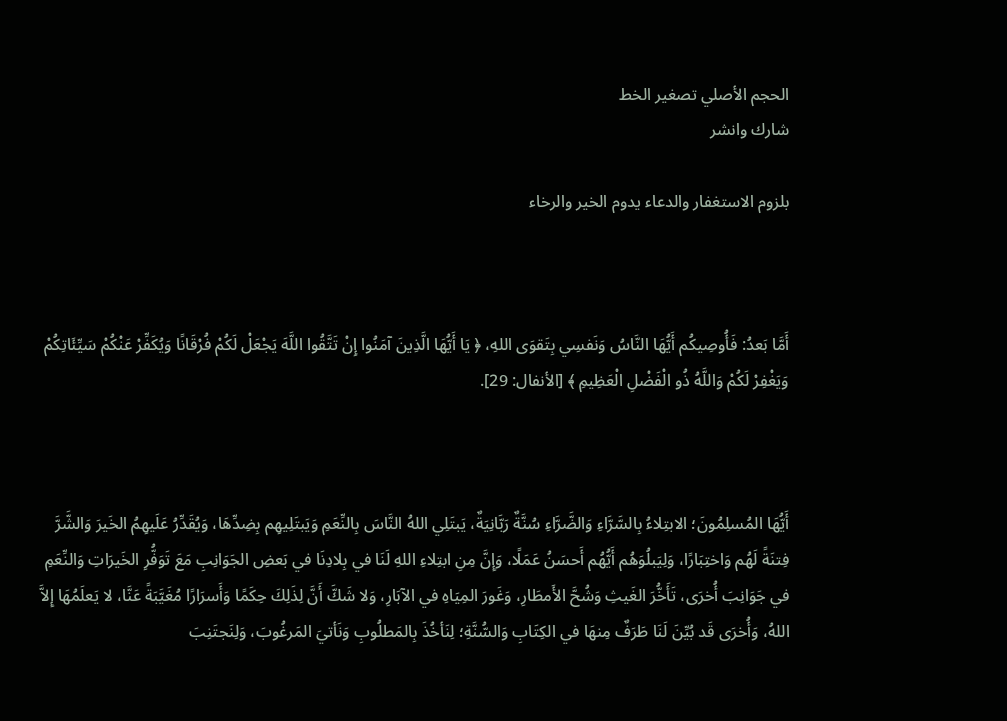الحجم الأصلي تصغير الخط
شارك وانشر

بلزوم الاستغفار والدعاء يدوم الخير والرخاء



أَمَّا بَعدُ: فَأُوصِيكُم أَيُّهَا النَّاسُ وَنَفسِي بِتَقوَى اللهِ، ﴿ يَا أَيُّهَا الَّذِينَ آمَنُوا إِنْ تَتَّقُوا اللَّهَ يَجْعَلْ لَكُمْ فُرْقَانًا وَيُكَفِّرْ عَنْكُمْ سَيِّئَاتِكُمْ وَيَغْفِرْ لَكُمْ وَاللَّهُ ذُو الْفَضْلِ الْعَظِيمِ ﴾ [الأنفال: 29].



أَيُّهَا المُسلِمُونَ؛ الابتِلاءُ بِالسَّرَّاءِ وَالضَّرَّاءِ سُنَّةٌ رَبَّانِيَةٌ، يَبتَلِي اللهُ النَّاسَ بِالنِّعَمِ وَيَبتَلِيهِم بِضِدِّهَا، وَيُقَدِّرُ عَلَيهِمُ الخَيرَ وَالشَّرَّ فِتنَةً لَهُم وَاختِبَارًا، وَلِيَبلُوَهُم أَيُّهُم أَحسَنُ عَمَلًا، وَإِنَّ مِنِ ابتِلاءِ اللهِ لَنَا في بِلادِنَا في بَعضِ الجَوَانِبِ مَعَ تَوَفُّرِ الخَيرَاتِ وَالنِّعَمِ في جَوَانِبَ أُخرَى، تَأَخُّرَ الغَيثِ وَشُحَّ الأَمطَارِ، وَغَورَ المِيَاهِ في الآبَارِ، وَلا شَكَّ أَنَّ لِذَلِكَ حِكَمًا وَأَسرَارًا مُغَيَّبَةً عَنَّا، لا يَعلَمُهَا إِلاَّ اللهُ، وَأُخرَى قَد بُيِّنَ لَنَا طَرَفٌ مِنهَا في الكِتَابِ وَالسُّنَّةِ؛ لِنَأخُذَ بِالمَطلُوبِ وَنَأتيَ المَرغُوبَ، وَلِنَجتَنِبَ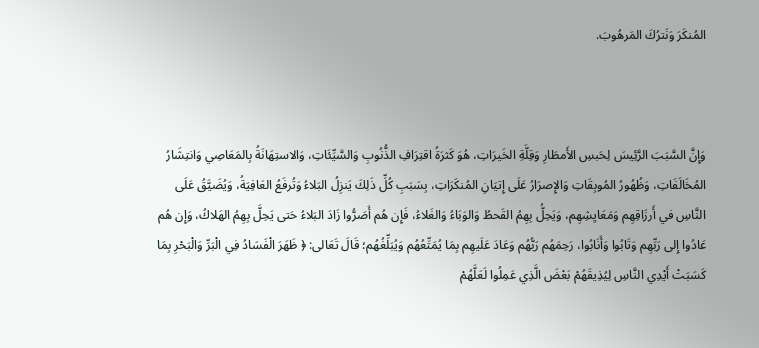المُنكَرَ وَنَترُكَ المَرهُوبَ.



وَإِنَّ السَّبَبَ الرَّئِيسَ لِحَبسِ الأَمطَارِ وَقِلَّةِ الخَيرَاتِ، هُوَ كَثرَةُ اقتِرَافِ الذُّنُوبِ وَالسَّيِّئَاتِ، وَالاستِهَانَةُ بِالمَعَاصِي وَانتِشَارُ المُخَالَفَاتِ، وَظُهُورُ المُوبِقَاتِ وَالإِصرَارُ عَلَى إِتيَانِ المُنكَرَاتِ، بِسَبَبِ كُلِّ ذَلِكَ يَنزِلُ البَلاءُ وَتُرفَعُ العَافِيَةُ، وَيُضَيَّقُ عَلَى النَّاسِ في أَرزَاقِهِم وَمَعَايِشِهِم، وَيَحِلُّ بِهِمُ القَحطُ وَالوَبَاءُ وَالغَلاءُ، فَإِن هُم أَصَرُّوا زَادَ البَلاءُ حَتى يَحِلَّ بِهِمُ الهَلاكُ، وَإِن هُم عَادُوا إِلى رَبِّهِم وَتَابُوا وَأَنَابُوا، رَحِمَهُم رَبُّهُم وَعَادَ عَلَيهِم بِمَا يُمَتِّعُهُم وَيُبَلِّغُهُم؛ قَالَ تَعَالى: ﴿ ظَهَرَ الْفَسَادُ فِي الْبَرِّ وَالْبَحْرِ بِمَا كَسَبَتْ أَيْدِي النَّاسِ لِيُذِيقَهُمْ بَعْضَ الَّذِي عَمِلُوا لَعَلَّهُمْ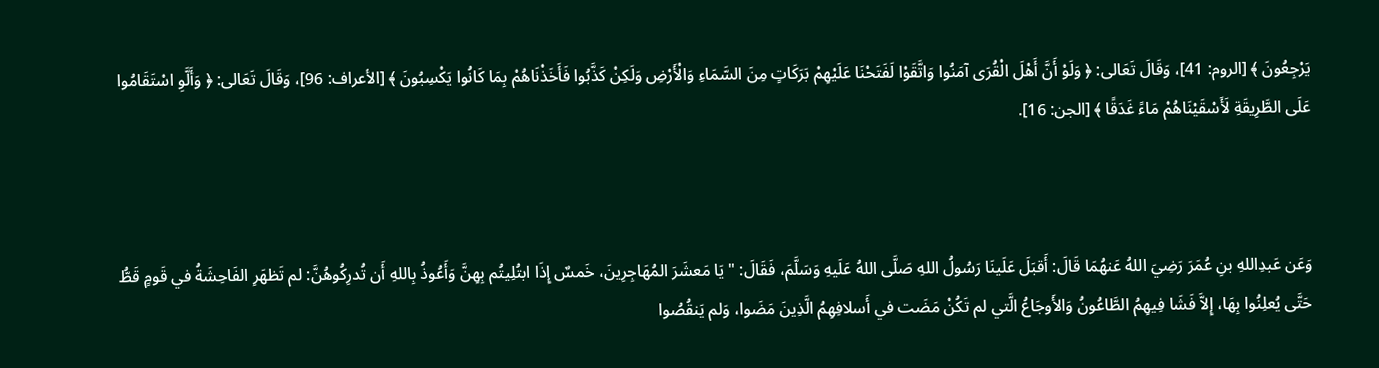يَرْجِعُونَ ﴾ [الروم: 41]، وَقَالَ تَعَالى: ﴿ وَلَوْ أَنَّ أَهْلَ الْقُرَى آمَنُوا وَاتَّقَوْا لَفَتَحْنَا عَلَيْهِمْ بَرَكَاتٍ مِنَ السَّمَاءِ وَالْأَرْضِ وَلَكِنْ كَذَّبُوا فَأَخَذْنَاهُمْ بِمَا كَانُوا يَكْسِبُونَ ﴾ [الأعراف: 96]، وَقَالَ تَعَالى: ﴿ وَأَلَّوِ اسْتَقَامُوا عَلَى الطَّرِيقَةِ لَأَسْقَيْنَاهُمْ مَاءً غَدَقًا ﴾ [الجن: 16].



وَعَن عَبدِاللهِ بنِ عُمَرَ رَضِيَ اللهُ عَنهُمَا قَالَ: أَقبَلَ عَلَينَا رَسُولُ اللهِ صَلَّى اللهُ عَلَيهِ وَسَلَّمَ، فَقَالَ: "يَا مَعشَرَ المُهَاجِرِينَ، خَمسٌ إِذَا ابتُلِيتُم بِهِنَّ وَأَعُوذُ بِاللهِ أَن تُدرِكُوهُنَّ: لم تَظهَرِ الفَاحِشَةُ في قَومٍ قَطُّ حَتَّى يُعلِنُوا بِهَا، إِلاَّ فَشَا فِيهِمُ الطَّاعُونُ وَالأَوجَاعُ الَّتي لم تَكُنْ مَضَت في أَسلافِهِمُ الَّذِينَ مَضَوا، وَلم يَنقُصُوا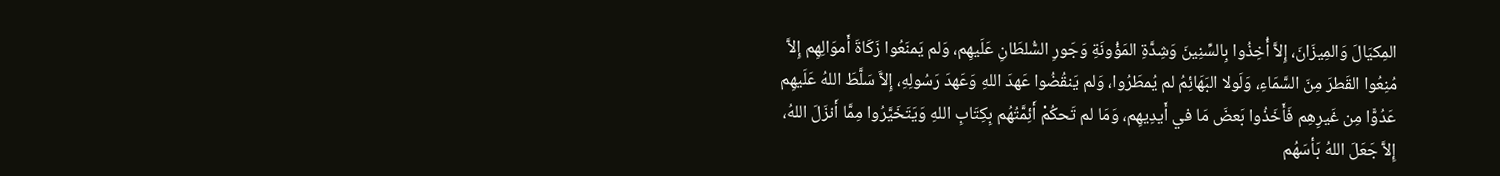المِكيَالَ وَالمِيزَانَ، إِلاَّ أُخِذُوا بِالسِّنِينَ وَشِدَّةِ المَؤُونَةِ وَجَورِ السُّلطَانِ عَلَيهِم، وَلم يَمنَعُوا زَكَاةَ أَموَالِهِم إِلاَّ مُنِعُوا القَطرَ مِنَ السَّمَاءِ، وَلَولا البَهَائِمُ لم يُمطَرُوا، وَلم يَنقُضُوا عَهدَ اللهِ وَعَهدَ رَسُولِهِ، إِلاَّ سَلَّطَ اللهُ عَلَيهِم عَدُوًّا مِن غَيرِهِم فَأَخَذُوا بَعضَ مَا في أَيدِيهِم، وَمَا لم تَحكُمْ أَئِمَّتُهُم بِكِتَابِ اللهِ وَيَتَخَيَّرُوا مِمَّا أَنزَلَ اللهُ، إِلاَّ جَعَلَ اللهُ بَأسَهُم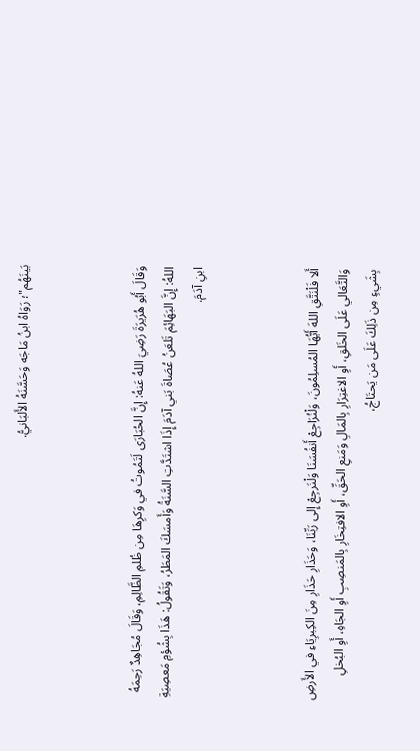بَينَهُم"؛ رَوَاهُ ابنُ مَاجَه وَحَسَّنَهُ الأَلبَانيُّ.



وَقَالَ أَبُو هُرَيرَةَ رَضِيَ اللهُ عَنهُ: إِنَّ الحُبَارَى لَتَمُوتُ في وَكرِهَا مِن ظُلمِ الظَّالِمِ، وَقَالَ مُجَاهِدٌ رَحِمَهُ اللهُ: إِنَّ البَهَائِمَ تَلعَنُ عُصَاةَ بَني آدَمَ إِذَا اشتَدَّتِ السَّنَةُ وَأَمسَكَ المَطَرُ، وَتَقُولُ: هَذَا بِشُؤمِ مَعصِيَةِ ابنِ آدَمَ.



أَلا فَلْنَتَّقِ اللهَ أَيُّهَا المُسلِمُونَ، وَلْنُرَاجِعْ أَنفُسَنَا وَلْنَرجِعْ إِلى رَبِّنَا، وَحَذَارِ حَذَارِ مِنَ الكِبرِيَاءِ في الأَرضِ وَالتَّعَالي عَلَى الخَلقِ، أَوِ الاغتِرَارِ بِالمَالِ وَمَنعِ الحَقِّ، أَوِ الافتِخَارِ بِالمَنصِبِ أَوِ الجَاهِ، أَوِ البُخلِ بِشَيءٍ مِن ذَلِكَ عَلَى مَن يَحتَاجُ،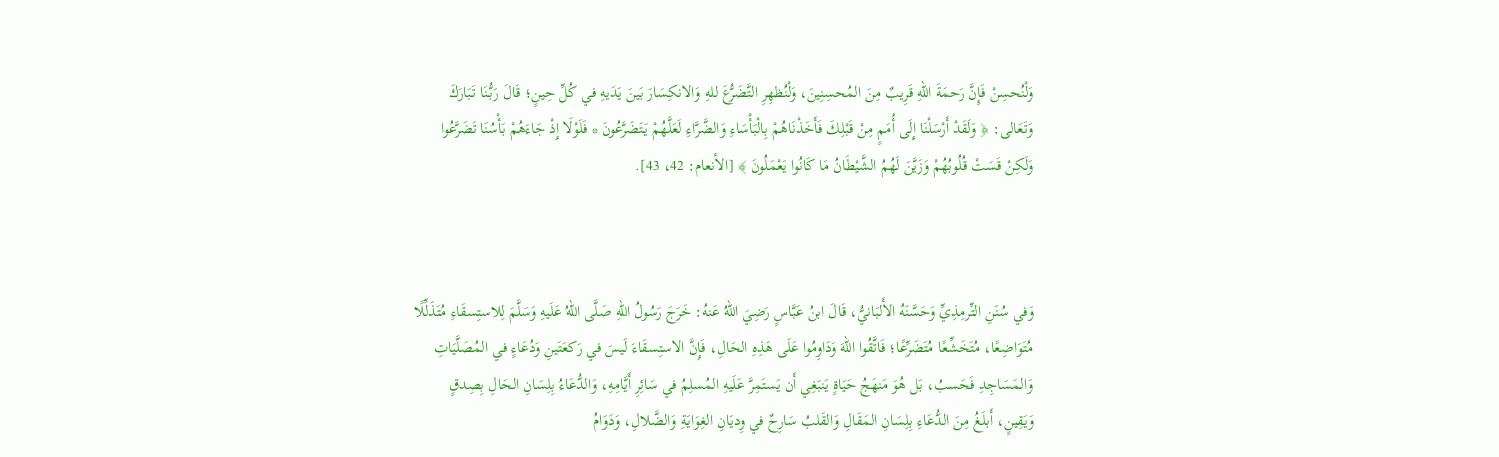وَلْنُحسِنْ فَإِنَّ رَحمَةَ اللهِ قَرِيبٌ مِنَ المُحسِنِينَ، وَلْنُظهِرِ التَّضَرُّعَ للهِ وَالانكِسَارَ بَينَ يَدَيهِ في كُلِّ حِينٍ؛ قَالَ رَبُّنَا تَبَارَكَ وَتَعَالى: ﴿ وَلَقَدْ أَرْسَلْنَا إِلَى أُمَمٍ مِنْ قَبْلِكَ فَأَخَذْنَاهُمْ بِالْبَأْسَاءِ وَالضَّرَّاءِ لَعَلَّهُمْ يَتَضَرَّعُونَ * فَلَوْلَا إِذْ جَاءَهُمْ بَأْسُنَا تَضَرَّعُوا وَلَكِنْ قَسَتْ قُلُوبُهُمْ وَزَيَّنَ لَهُمُ الشَّيْطَانُ مَا كَانُوا يَعْمَلُونَ ﴾ [الأنعام: 42، 43].



وَفي سُنَنِ التِّرمِذِيِّ وَحَسَّنَهُ الأَلبَانيُّ، قَالَ ابنُ عَبَّاسٍ رَضِيَ اللهُ عَنهُ: خَرَجَ رَسُولُ اللهِ صَلَّى اللهُ عَلَيهِ وَسَلَّمَ لِلاستِسقَاءِ مُتَذَلِّلًا مُتَوَاضِعًا، مُتَخَشِّعًا مُتَضَرِّعًا؛ فَاتَّقُوا اللهَ وَدَاوِمُوا عَلَى هَذِهِ الحَالِ، فَإِنَّ الاستِسقَاءَ لَيسَ في رَكعَتَينِ وَدُعَاءٍ في المُصَلَّيَاتِ وَالمَسَاجِدِ فَحَسبُ، بَل هُوَ مَنهَجُ حَيَاةٍ يَنبَغِي أَن يَستَمِرَّ عَلَيهِ المُسلِمُ في سَائِرِ أَيَّامِهِ، وَالدُّعَاءُ بِلِسَانِ الحَالِ بِصِدقٍ وَيَقِينٍ، أَبلَغُ مِنَ الدُّعَاءِ بِلِسَانِ المَقَالِ وَالقَلبُ سَارِحٌ في وِديَانِ الغِوَايَةِ وَالضَّلالِ، وَدَوَامُ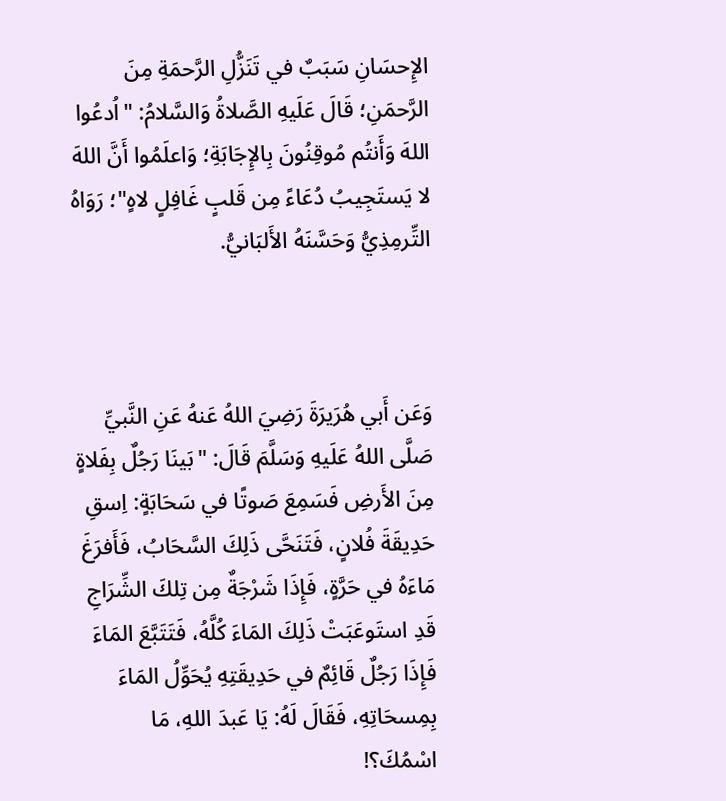الإِحسَانِ سَبَبٌ في تَنَزُّلِ الرَّحمَةِ مِنَ الرَّحمَنِ؛ قَالَ عَلَيهِ الصَّلاةُ وَالسَّلامُ: "اُدعُوا اللهَ وَأَنتُم مُوقِنُونَ بِالإِجَابَةِ؛ وَاعلَمُوا أَنَّ اللهَ لا يَستَجِيبُ دُعَاءً مِن قَلبٍ غَافِلٍ لاهٍ"؛ رَوَاهُ التِّرمِذِيُّ وَحَسَّنَهُ الأَلبَانيُّ.



وَعَن أَبي هُرَيرَةَ رَضِيَ اللهُ عَنهُ عَنِ النَّبيِّ صَلَّى اللهُ عَلَيهِ وَسَلَّمَ قَالَ: "بَينَا رَجُلٌ بِفَلاةٍ مِنَ الأَرضِ فَسَمِعَ صَوتًا في سَحَابَةٍ: اِسقِ حَدِيقَةَ فُلانٍ، فَتَنَحَّى ذَلِكَ السَّحَابُ، فَأَفرَغَ مَاءَهُ في حَرَّةٍ، فَإِذَا شَرْجَةٌ مِن تِلكَ الشِّرَاجِ قَدِ استَوعَبَتْ ذَلِكَ المَاءَ كُلَّهُ، فَتَتَبَّعَ المَاءَ فَإِذَا رَجُلٌ قَائِمٌ في حَدِيقَتِهِ يُحَوِّلُ المَاءَ بِمِسحَاتِهِ، فَقَالَ لَهُ: يَا عَبدَ اللهِ، مَا اسْمُكَ؟!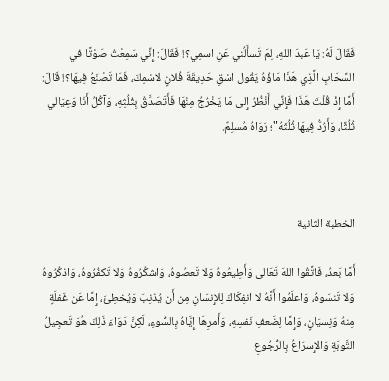فَقَالَ لَهُ: يَا عَبدَ اللهِ، لِمَ تَسأَلُني عَنِ اسمِي؟! فَقَالَ: إِنِّي سَمِعْتُ صَوْتًا في السَّحَابِ الَّذِي هَذَا مَاؤُهُ يَقُول اسْقِ حَدِيقَةَ فُلانٍ لاسْمِكَ، فَمَا تَصْنَعُ فِيهَا؟! قَالَ: أَمَّا إِذْ قُلْتَ هَذَا فَإِنِّي أَنْظُرُ إِلى مَا يَخْرُجُ مِنْهَا فَأَتَصَدَّقُ بِثُلُثِهِ، وَآكُلُ أَنَا وَعِيَالي ثُلُثًا، وَأَرُدُّ فِيهَا ثُلُثَهُ"؛ رَوَاهُ مُسلِمٌ.



الخطبة الثانية

أَمَّا بَعدُ، فَاتَّقُوا اللهَ تَعَالى وَأَطِيعُوهُ وَلا تَعصُوهُ، وَاشكُرُوهُ وَلا تَكفُرُوهُ، وَاذكُرُوهُ وَلا تَنسَوهُ، وَاعلَمُوا أَنَّهُ لا انفِكَاكَ لِلإِنسَانِ مِن أَن يُذنِبَ وَيُخطِئَ، إِمَّا عَن غَفلَةٍ مِنهُ وَنِسيَانٍ، وَإِمَّا لِضَعفِ نَفسِهِ، وَأَمرِهَا إِيَّاهُ بِالسُّوءِ، لَكِنَّ دَوَاءَ ذَلِكَ هُوَ تَعجِيلُ التَّوبَةِ وَالإِسرَاعُ بِالرُّجُوعِ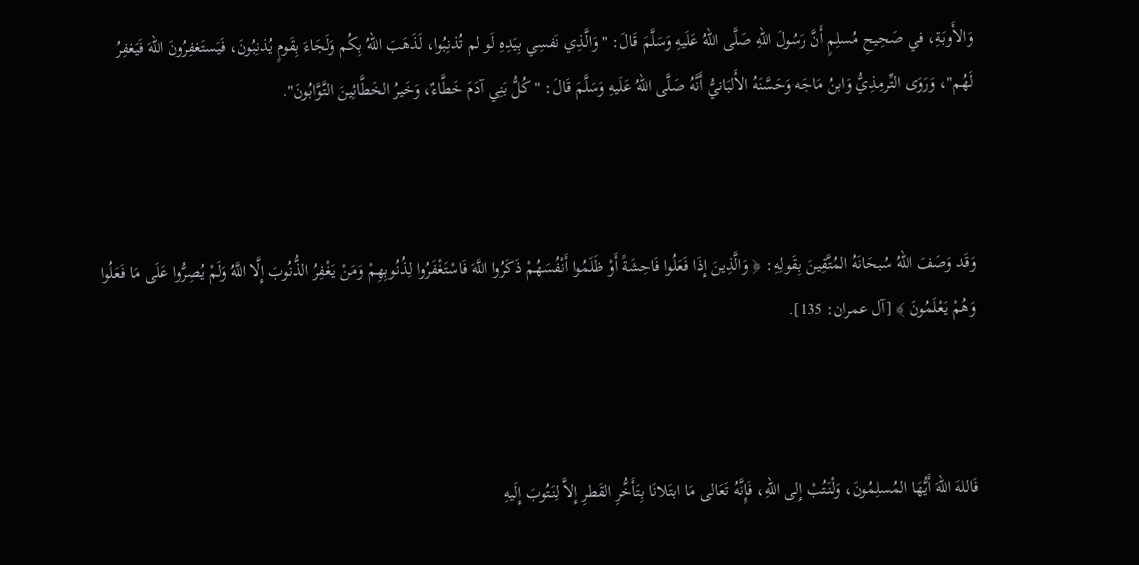وَالأَوبَةِ، في صَحِيحِ مُسلِمٍ أَنَّ رَسُولَ اللهِ صَلَّى اللهُ عَلَيهِ وَسَلَّمَ قَالَ: "وَالَّذِي نَفسِي بِيَدِهِ لَو لم تُذنِبُوا، لَذَهَبَ اللهُ بِكُم وَلَجَاءَ بِقَومٍ يُذنِبُونَ، فَيَستَغفِرُونَ اللهَ فَيَغفِرُ لَهُم"، وَرَوَى التِّرمِذِيُّ وَابنُ مَاجَه وَحَسَّنَهُ الأَلبَانيُّ أَنَّهُ صَلَّى اللهُ عَلَيهِ وَسَلَّمَ قَالَ: "كُلُّ بَنِي آدَمَ خَطَّاءٌ، وَخَيرُ الخَطَّائِينَ التَّوَّابُونَ".



وَقَد وَصَفَ اللهُ سُبحَانَهُ المُتَّقِينَ بِقَولِهِ: ﴿ وَالَّذِينَ إِذَا فَعَلُوا فَاحِشَةً أَوْ ظَلَمُوا أَنْفُسَهُمْ ذَكَرُوا اللَّهَ فَاسْتَغْفَرُوا لِذُنُوبِهِمْ وَمَنْ يَغْفِرُ الذُّنُوبَ إِلَّا اللَّهُ وَلَمْ يُصِرُّوا عَلَى مَا فَعَلُوا وَهُمْ يَعْلَمُونَ ﴾ [آل عمران: 135].



فَاللهَ اللهَ أَيُّهَا المُسلِمُونَ، وَلْنَتُبْ إِلى اللهِ، فَإِنَّهُ تَعَالى مَا ابتَلانَا بِتَأَخُّرِ القَطرِ إِلاَّ لِنَتُوبَ إِلَيهِ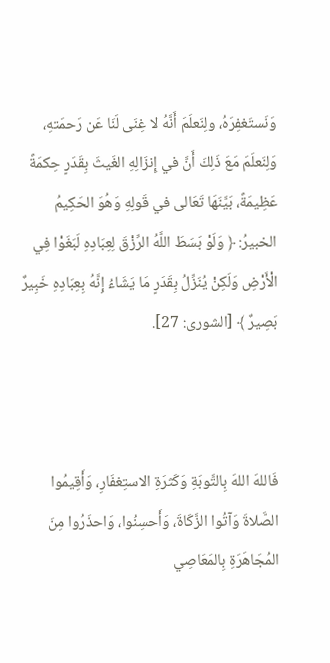وَنَستَغفِرَهُ، ولِنَعلَمَ أَنَّهُ لا غِنَى لَنَا عَن رَحمَتهِ، وَلِنَعلَمَ مَعَ ذَلِكَ أَنَّ في إِنزَالِهِ الغَيثَ بِقَدَرٍ حِكمَةً عَظِيمَةً، بَيَّنَهَا تَعَالى في قَولِهِ وَهُوَ الحَكِيمُ الخبيرُ: ﴿ وَلَوْ بَسَطَ اللَّهُ الرِّزْقَ لِعِبَادِهِ لَبَغَوْا فِي الْأَرْضِ وَلَكِنْ يُنَزِّلُ بِقَدَرٍ مَا يَشَاءُ إِنَّهُ بِعِبَادِهِ خَبِيرٌ بَصِيرٌ ﴾ [الشورى: 27].



فَاللهَ اللهَ بِالتَّوبَةِ وَكَثرَةِ الاستِغفَارِ، وَأَقِيمُوا الصَّلاةَ وَآتُوا الزَّكَاةَ، وَأَحسِنُوا، وَاحذَرُوا مِنَ المُجَاهَرَةِ بِالمَعَاصِي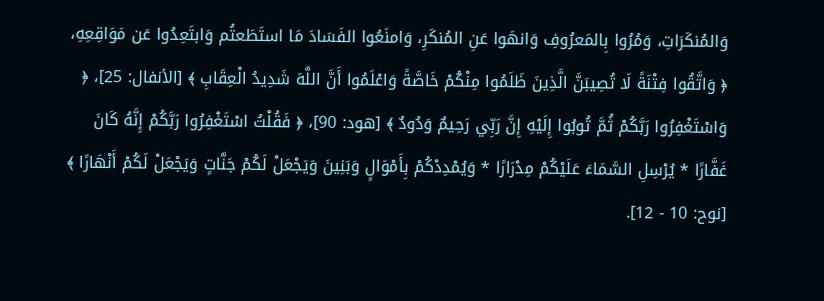وَالمُنكَرَاتِ، وَمُرُوا بِالمَعرُوفِ وَانهَوا عَنِ المُنكَرِ، وَامنَعُوا الفَسَادَ مَا استَطَعتُم وَابتَعِدُوا عَن مَوَاقِعِهِ، ﴿ وَاتَّقُوا فِتْنَةً لَا تُصِيبَنَّ الَّذِينَ ظَلَمُوا مِنْكُمْ خَاصَّةً وَاعْلَمُوا أَنَّ اللَّهَ شَدِيدُ الْعِقَابِ ﴾ [الأنفال: 25]، ﴿ وَاسْتَغْفِرُوا رَبَّكُمْ ثُمَّ تُوبُوا إِلَيْهِ إِنَّ رَبِّي رَحِيمٌ وَدُودٌ ﴾ [هود: 90]، ﴿ فَقُلْتُ اسْتَغْفِرُوا رَبَّكُمْ إِنَّهُ كَانَ غَفَّارًا * يُرْسِلِ السَّمَاءَ عَلَيْكُمْ مِدْرَارًا * وَيُمْدِدْكُمْ بِأَمْوَالٍ وَبَنِينَ وَيَجْعَلْ لَكُمْ جَنَّاتٍ وَيَجْعَلْ لَكُمْ أَنْهَارًا ﴾ [نوح: 10 - 12].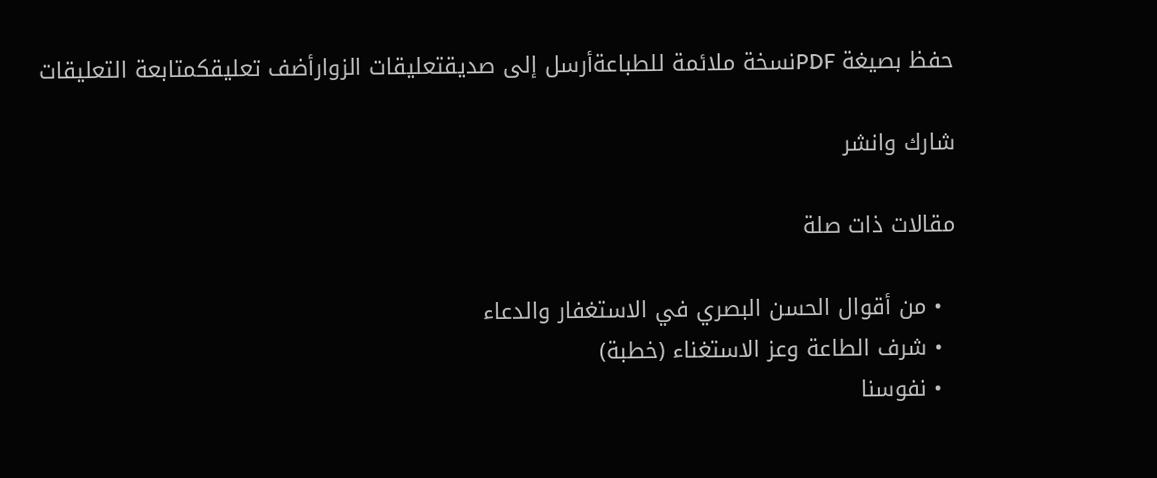حفظ بصيغة PDFنسخة ملائمة للطباعةأرسل إلى صديقتعليقات الزوارأضف تعليقكمتابعة التعليقات

شارك وانشر

مقالات ذات صلة

  • من أقوال الحسن البصري في الاستغفار والدعاء
  • شرف الطاعة وعز الاستغناء (خطبة)
  • نفوسنا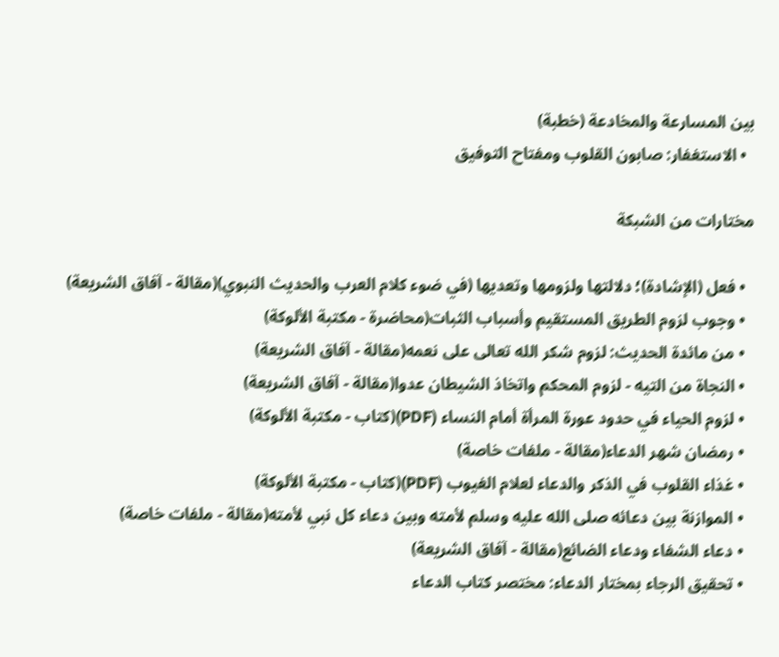بين المسارعة والمخادعة (خطبة)
  • الاستغفار: صابون القلوب ومفتاح التوفيق

مختارات من الشبكة

  • فعل (الإشادة)؛ دلالتها ولزومها وتعديها (في ضوء كلام العرب والحديث النبوي)(مقالة - آفاق الشريعة)
  • وجوب لزوم الطريق المستقيم وأسباب الثبات(محاضرة - مكتبة الألوكة)
  • من مائدة الحديث: لزوم شكر الله تعالى على نعمه(مقالة - آفاق الشريعة)
  • النجاة من التيه - لزوم المحكم واتخاذ الشيطان عدوا(مقالة - آفاق الشريعة)
  • لزوم الحياء في حدود عورة المرأة أمام النساء (PDF)(كتاب - مكتبة الألوكة)
  • رمضان شهر الدعاء(مقالة - ملفات خاصة)
  • غذاء القلوب في الذكر والدعاء لعلام الغيوب (PDF)(كتاب - مكتبة الألوكة)
  • الموازنة بين دعائه صلى الله عليه وسلم لأمته وبين دعاء كل نبي لأمته(مقالة - ملفات خاصة)
  • دعاء الشفاء ودعاء الضائع(مقالة - آفاق الشريعة)
  • تحقيق الرجاء بمختار الدعاء: مختصر كتاب الدعاء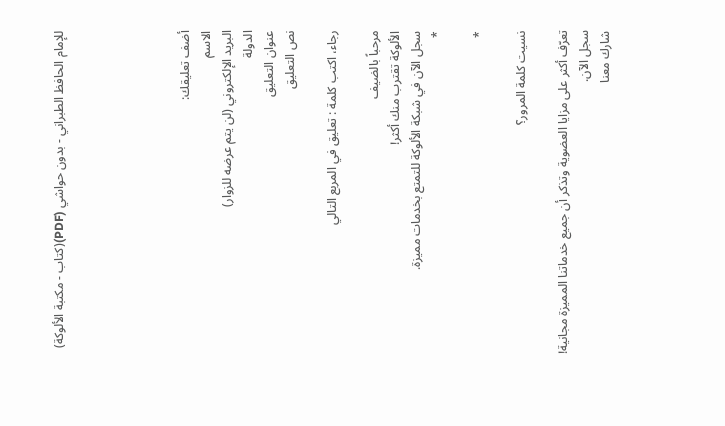للإمام الحافظ الطبراني - بدون حواشي (PDF)(كتاب - مكتبة الألوكة)





أضف تعليقك:
الاسم
البريد الإلكتروني (لن يتم عرضه للزوار)
الدولة
عنوان التعليق
نص التعليق

رجاء، اكتب كلمة : تعليق في المربع التالي

مرحباً بالضيف
الألوكة تقترب منك أكثر!
سجل الآن في شبكة الألوكة للتمتع بخدمات مميزة.
*

*

نسيت كلمة المرور؟

تعرّف أكثر على مزايا العضوية وتذكر أن جميع خدماتنا المميزة مجانية! سجل الآن.
شارك معنا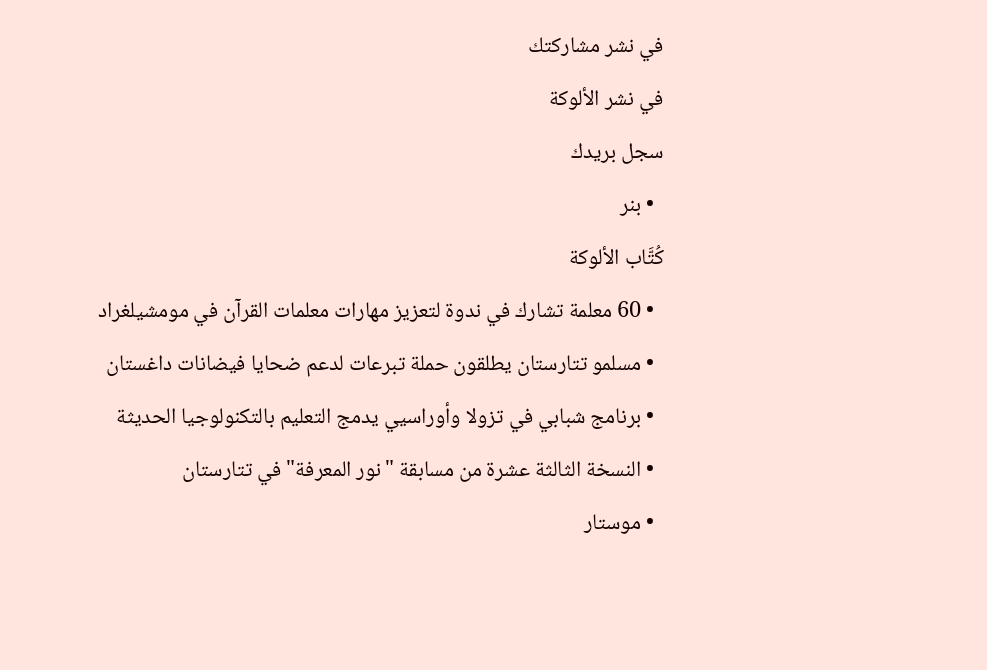في نشر مشاركتك
في نشر الألوكة
سجل بريدك
  • بنر
كُتَّاب الألوكة
  • 60 معلمة تشارك في ندوة لتعزيز مهارات معلمات القرآن في مومشيلغراد
  • مسلمو تتارستان يطلقون حملة تبرعات لدعم ضحايا فيضانات داغستان
  • برنامج شبابي في تزولا وأوراسيي يدمج التعليم بالتكنولوجيا الحديثة
  • النسخة الثالثة عشرة من مسابقة "نور المعرفة" في تتارستان
  • موستار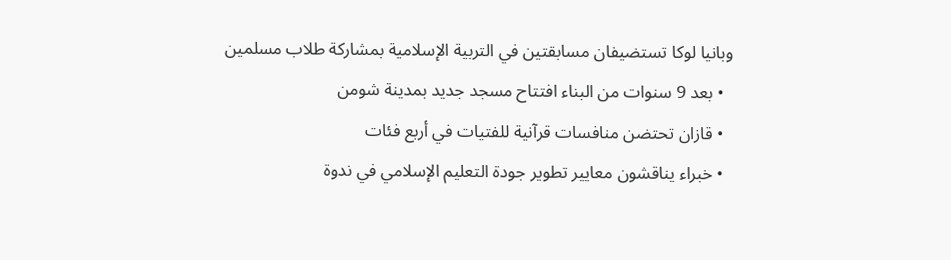وبانيا لوكا تستضيفان مسابقتين في التربية الإسلامية بمشاركة طلاب مسلمين
  • بعد 9 سنوات من البناء افتتاح مسجد جديد بمدينة شومن
  • قازان تحتضن منافسات قرآنية للفتيات في أربع فئات
  • خبراء يناقشون معايير تطوير جودة التعليم الإسلامي في ندوة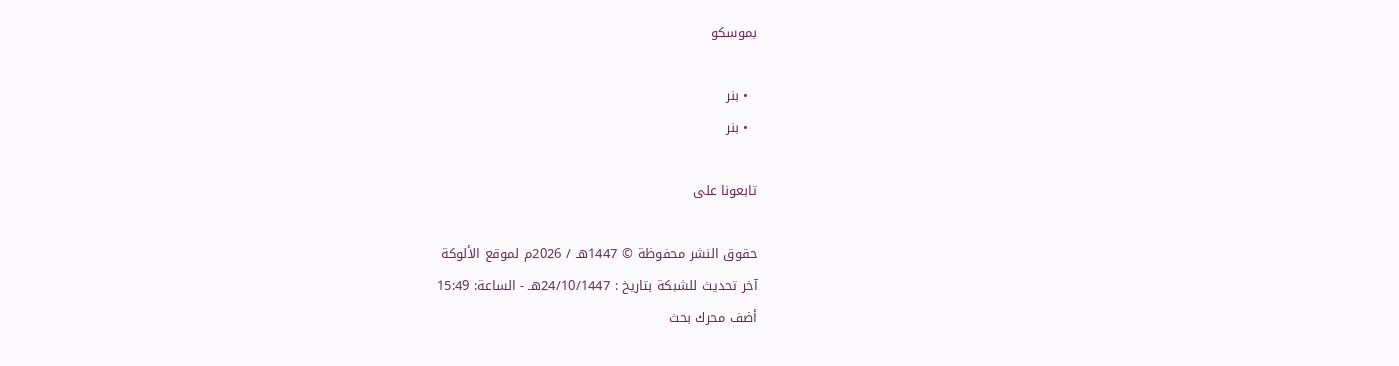بموسكو

  • بنر
  • بنر

تابعونا على

حقوق النشر محفوظة © 1447هـ / 2026م لموقع الألوكة
آخر تحديث للشبكة بتاريخ : 24/10/1447هـ - الساعة: 15:49
أضف محرك بحث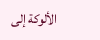الألوكة إلى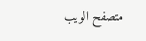متصفح الويب